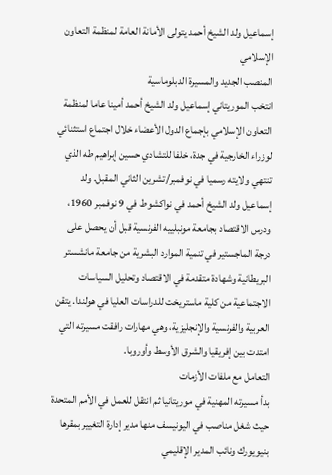إسماعيل ولد الشيخ أحمد يتولى الأمانة العامة لمنظمة التعاون الإسلامي
المنصب الجديد والمسيرة الدبلوماسية
انتخب الموريتاني إسماعيل ولد الشيخ أحمد أمينا عاما لمنظمة التعاون الإسلامي بإجماع الدول الأعضاء خلال اجتماع استثنائي لوزراء الخارجية في جدة، خلفا للتشادي حسين إبراهيم طه الذي تنتهي ولايته رسميا في نوفمبر/تشرين الثاني المقبل. ولد إسماعيل ولد الشيخ أحمد في نواكشوط في 9 نوفمبر 1960، ودرس الاقتصاد بجامعة مونبلييه الفرنسية قبل أن يحصل على درجة الماجستير في تنمية الموارد البشرية من جامعة مانشستر البريطانية وشهادة متقدمة في الاقتصاد وتحليل السياسات الاجتماعية من كلية ماستريخت للدراسات العليا في هولندا. يتقن العربية والفرنسية والإنجليزية، وهي مهارات رافقت مسيرته التي امتدت بين إفريقيا والشرق الأوسط وأوروبا.
التعامل مع ملفات الأزمات
بدأ مسيرته المهنية في موريتانيا ثم انتقل للعمل في الأمم المتحدة حيث شغل مناصب في اليونيسف منها مدير إدارة التغيير بمقرها بنيويورك ونائب المدير الإقليمي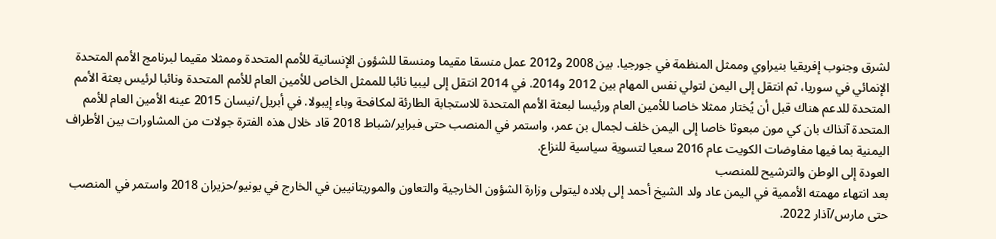لشرق وجنوب إفريقيا بنيراوي وممثل المنظمة في جورجيا. بين 2008 و2012 عمل منسقا مقيما ومنسقا للشؤون الإنسانية للأمم المتحدة وممثلا مقيما لبرنامج الأمم المتحدة الإنمائي في سوريا، ثم انتقل إلى اليمن لتولي نفس المهام بين 2012 و2014. في 2014 انتقل إلى ليبيا نائبا للممثل الخاص للأمين العام للأمم المتحدة ونائبا لرئيس بعثة الأمم المتحدة للدعم هناك قبل أن يُختار ممثلا خاصا للأمين العام ورئيسا لبعثة الأمم المتحدة للاستجابة الطارئة لمكافحة وباء إيبولا. في أبريل/نيسان 2015 عينه الأمين العام للأمم المتحدة آنذاك بان كي مون مبعوثا خاصا إلى اليمن خلف لجمال بن عمر، واستمر في المنصب حتى فبراير/شباط 2018 قاد خلال هذه الفترة جولات من المشاورات بين الأطراف اليمنية بما فيها مفاوضات الكويت عام 2016 سعيا لتسوية سياسية للنزاع.
العودة إلى الوطن والترشيح للمنصب
بعد انتهاء مهمته الأممية في اليمن عاد ولد الشيخ أحمد إلى بلاده ليتولى وزارة الشؤون الخارجية والتعاون والموريتانيين في الخارج في يونيو/حزيران 2018 واستمر في المنصب حتى مارس/آذار 2022.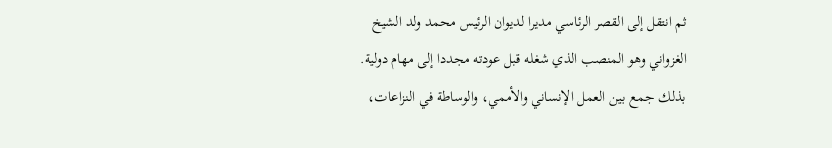ثم انتقل إلى القصر الرئاسي مديرا لديوان الرئيس محمد ولد الشيخ الغزواني وهو المنصب الذي شغله قبل عودته مجددا إلى مهام دولية. بذلك جمع بين العمل الإنساني والأممي، والوساطة في النزاعات،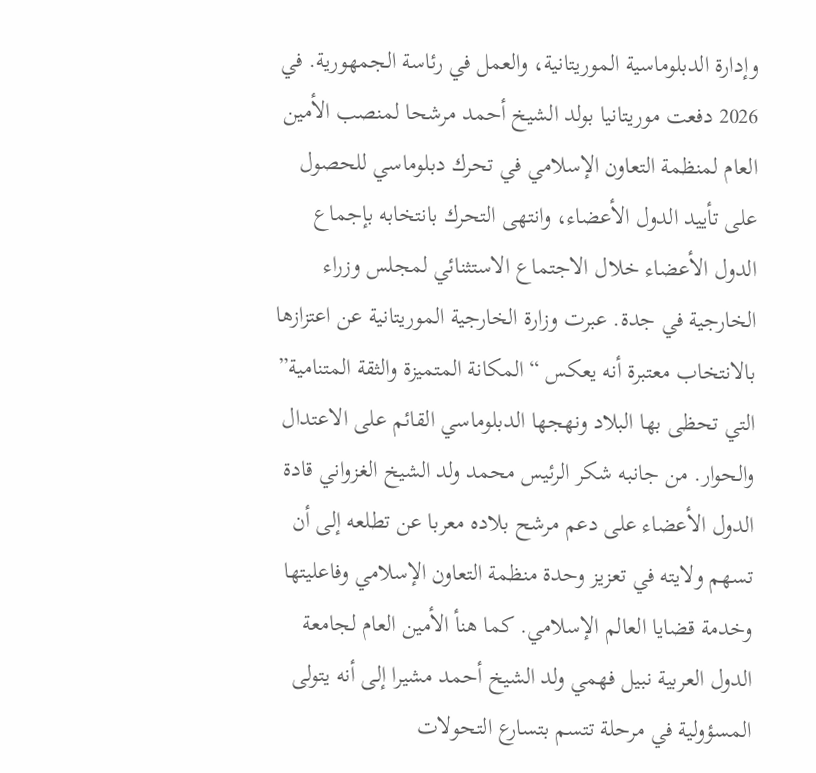وإدارة الدبلوماسية الموريتانية، والعمل في رئاسة الجمهورية. في 2026 دفعت موريتانيا بولد الشيخ أحمد مرشحا لمنصب الأمين العام لمنظمة التعاون الإسلامي في تحرك دبلوماسي للحصول على تأييد الدول الأعضاء، وانتهى التحرك بانتخابه بإجماع الدول الأعضاء خلال الاجتماع الاستثنائي لمجلس وزراء الخارجية في جدة. عبرت وزارة الخارجية الموريتانية عن اعتزازها بالانتخاب معتبرة أنه يعكس “المكانة المتميزة والثقة المتنامية” التي تحظى بها البلاد ونهجها الدبلوماسي القائم على الاعتدال والحوار. من جانبه شكر الرئيس محمد ولد الشيخ الغزواني قادة الدول الأعضاء على دعم مرشح بلاده معربا عن تطلعه إلى أن تسهم ولايته في تعزيز وحدة منظمة التعاون الإسلامي وفاعليتها وخدمة قضايا العالم الإسلامي. كما هنأ الأمين العام لجامعة الدول العربية نبيل فهمي ولد الشيخ أحمد مشيرا إلى أنه يتولى المسؤولية في مرحلة تتسم بتسارع التحولات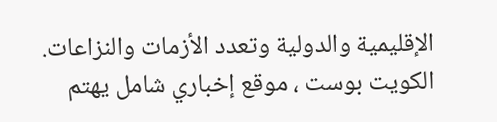الإقليمية والدولية وتعدد الأزمات والنزاعات.
الكويت بوست ، موقع إخباري شامل يهتم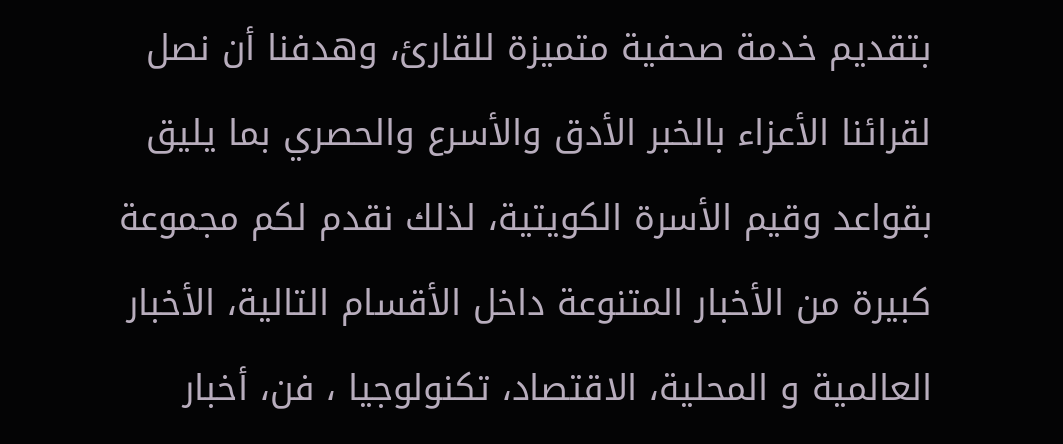بتقديم خدمة صحفية متميزة للقارئ، وهدفنا أن نصل لقرائنا الأعزاء بالخبر الأدق والأسرع والحصري بما يليق بقواعد وقيم الأسرة الكويتية، لذلك نقدم لكم مجموعة كبيرة من الأخبار المتنوعة داخل الأقسام التالية، الأخبار العالمية و المحلية، الاقتصاد، تكنولوجيا ، فن، أخبار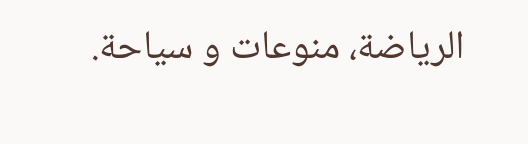الرياضة، منوعات و سياحة.